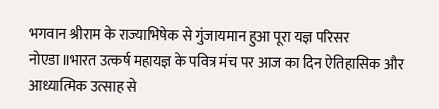भगवान श्रीराम के राज्याभिषेक से गुंजायमान हुआ पूरा यज्ञ परिसर
नोएडा llभारत उत्कर्ष महायज्ञ के पवित्र मंच पर आज का दिन ऐतिहासिक और आध्यात्मिक उत्साह से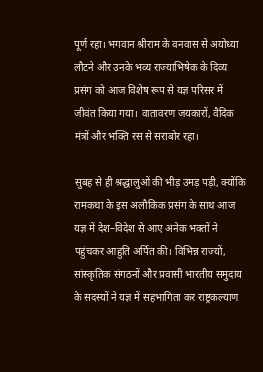पूर्ण रहा। भगवान श्रीराम के वनवास से अयोध्या लौटने और उनके भव्य राज्याभिषेक के दिव्य प्रसंग को आज विशेष रूप से यज्ञ परिसर में जीवंत किया गया। वातावरण जयकारों, वैदिक मंत्रों और भक्ति रस से सराबोर रहा।

सुबह से ही श्रद्धालुओं की भीड़ उमड़ पड़ी, क्योंकि रामकथा के इस अलौकिक प्रसंग के साथ आज यज्ञ में देश–विदेश से आए अनेक भक्तों ने पहुंचकर आहुति अर्पित की। विभिन्न राज्यों, सांस्कृतिक संगठनों और प्रवासी भारतीय समुदाय के सदस्यों ने यज्ञ में सहभागिता कर राष्ट्रकल्याण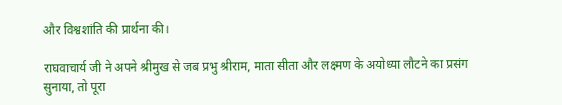और विश्वशांति की प्रार्थना की।

राघवाचार्य जी ने अपने श्रीमुख से जब प्रभु श्रीराम, माता सीता और लक्ष्मण के अयोध्या लौटने का प्रसंग सुनाया, तो पूरा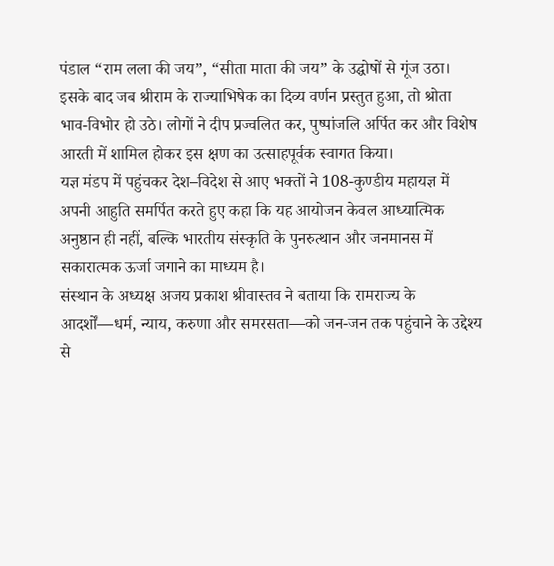पंडाल “राम लला की जय”, “सीता माता की जय” के उद्घोषों से गूंज उठा। इसके बाद जब श्रीराम के राज्याभिषेक का दिव्य वर्णन प्रस्तुत हुआ, तो श्रोता भाव-विभोर हो उठे। लोगों ने दीप प्रज्वलित कर, पुष्पांजलि अर्पित कर और विशेष आरती में शामिल होकर इस क्षण का उत्साहपूर्वक स्वागत किया।
यज्ञ मंडप में पहुंचकर देश–विदेश से आए भक्तों ने 108-कुण्डीय महायज्ञ में अपनी आहुति समर्पित करते हुए कहा कि यह आयोजन केवल आध्यात्मिक अनुष्ठान ही नहीं, बल्कि भारतीय संस्कृति के पुनरुत्थान और जनमानस में सकारात्मक ऊर्जा जगाने का माध्यम है।
संस्थान के अध्यक्ष अजय प्रकाश श्रीवास्तव ने बताया कि रामराज्य के आदर्शों—धर्म, न्याय, करुणा और समरसता—को जन-जन तक पहुंचाने के उद्देश्य से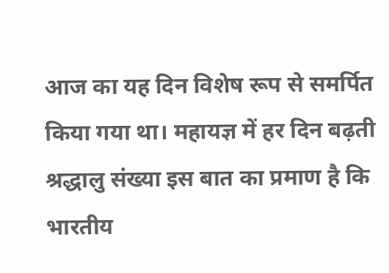आज का यह दिन विशेष रूप से समर्पित किया गया था। महायज्ञ में हर दिन बढ़ती श्रद्धालु संख्या इस बात का प्रमाण है कि भारतीय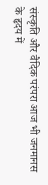संस्कृति और वैदिक परंपरा आज भी जनमानस के हृदय में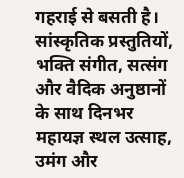गहराई से बसती है।
सांस्कृतिक प्रस्तुतियों, भक्ति संगीत, सत्संग और वैदिक अनुष्ठानों के साथ दिनभर महायज्ञ स्थल उत्साह, उमंग और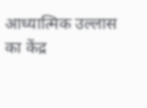आध्यात्मिक उल्लास का केंद्र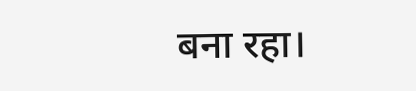बना रहा।